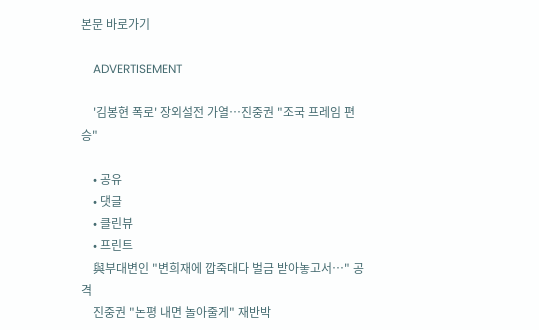본문 바로가기

    ADVERTISEMENT

    '김봉현 폭로' 장외설전 가열…진중권 "조국 프레임 편승"

    • 공유
    • 댓글
    • 클린뷰
    • 프린트
    與부대변인 "변희재에 깝죽대다 벌금 받아놓고서…" 공격
    진중권 "논평 내면 놀아줄게" 재반박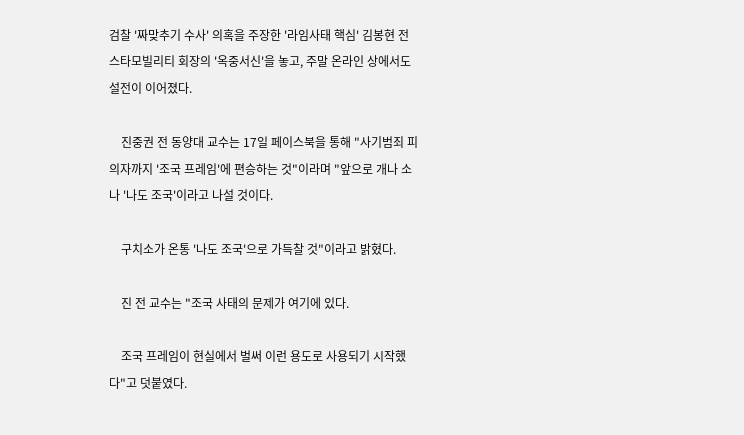검찰 '짜맞추기 수사' 의혹을 주장한 '라임사태 핵심' 김봉현 전 스타모빌리티 회장의 '옥중서신'을 놓고, 주말 온라인 상에서도 설전이 이어졌다.

    진중권 전 동양대 교수는 17일 페이스북을 통해 "사기범죄 피의자까지 '조국 프레임'에 편승하는 것"이라며 "앞으로 개나 소나 '나도 조국'이라고 나설 것이다.

    구치소가 온통 '나도 조국'으로 가득찰 것"이라고 밝혔다.

    진 전 교수는 "조국 사태의 문제가 여기에 있다.

    조국 프레임이 현실에서 벌써 이런 용도로 사용되기 시작했다"고 덧붙였다.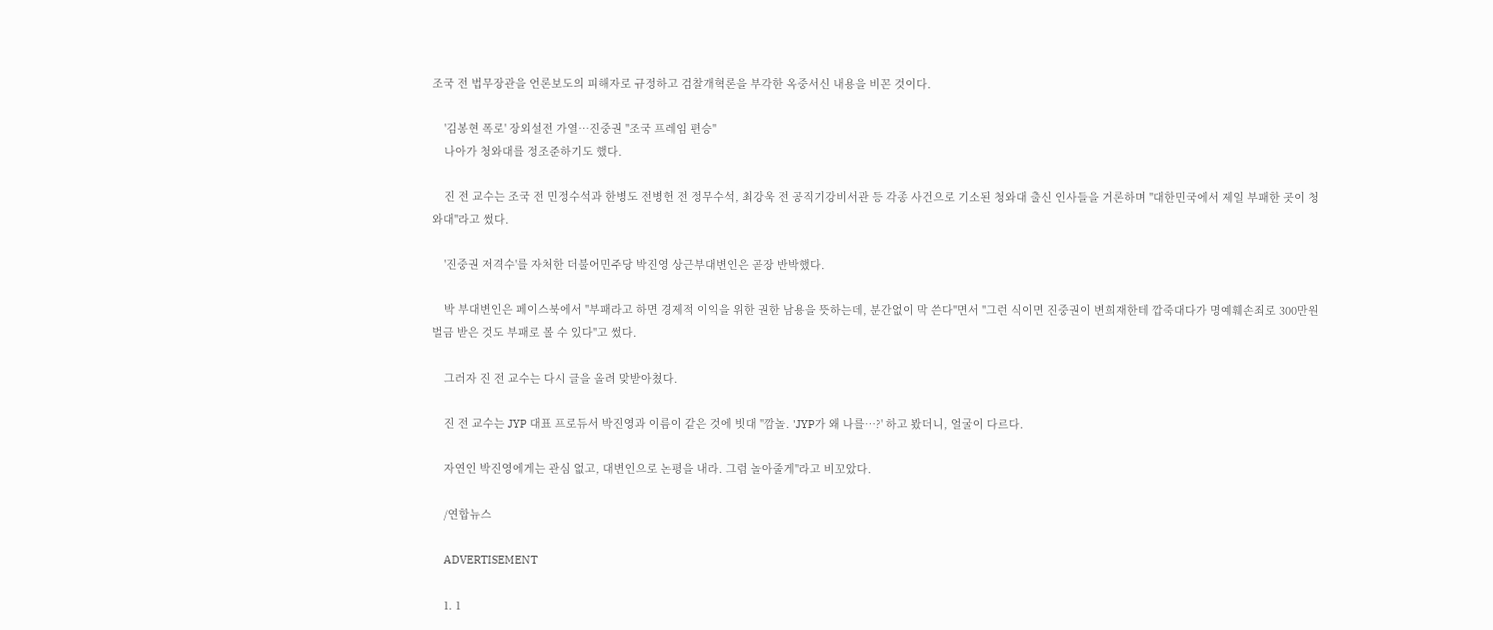조국 전 법무장관을 언론보도의 피해자로 규정하고 검찰개혁론을 부각한 옥중서신 내용을 비꼰 것이다.

    '김봉현 폭로' 장외설전 가열…진중권 "조국 프레임 편승"
    나아가 청와대를 정조준하기도 했다.

    진 전 교수는 조국 전 민정수석과 한병도 전병헌 전 정무수석, 최강욱 전 공직기강비서관 등 각종 사건으로 기소된 청와대 출신 인사들을 거론하며 "대한민국에서 제일 부패한 곳이 청와대"라고 썼다.

    '진중권 저격수'를 자처한 더불어민주당 박진영 상근부대변인은 곧장 반박했다.

    박 부대변인은 페이스북에서 "부패라고 하면 경제적 이익을 위한 권한 남용을 뜻하는데, 분간없이 막 쓴다"면서 "그런 식이면 진중권이 변희재한테 깝죽대다가 명예훼손죄로 300만원 벌금 받은 것도 부패로 볼 수 있다"고 썼다.

    그러자 진 전 교수는 다시 글을 올려 맞받아쳤다.

    진 전 교수는 JYP 대표 프로듀서 박진영과 이름이 같은 것에 빗대 "깜놀. 'JYP가 왜 나를…?' 하고 봤더니, 얼굴이 다르다.

    자연인 박진영에게는 관심 없고, 대변인으로 논평을 내라. 그럼 놀아줄게"라고 비꼬았다.

    /연합뉴스

    ADVERTISEMENT

    1. 1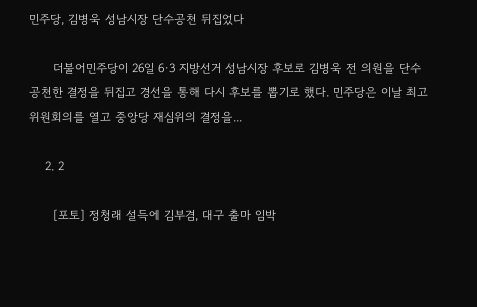민주당, 김병욱 성남시장 단수공천 뒤집었다

      더불어민주당이 26일 6·3 지방선거 성남시장 후보로 김병욱 전 의원을 단수 공천한 결정을 뒤집고 경선을 통해 다시 후보를 뽑기로 했다. 민주당은 이날 최고위원회의를 열고 중앙당 재심위의 결정을...

    2. 2

      [포토] 정청래 설득에 김부겸, 대구 출마 임박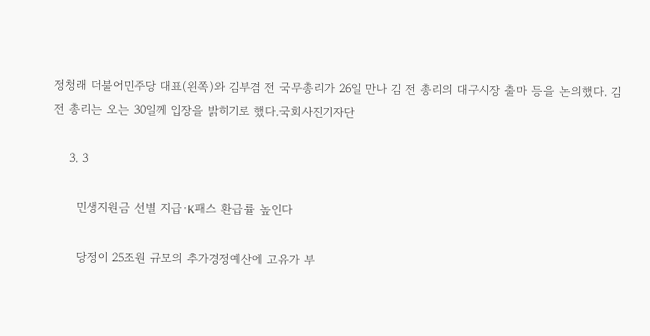정청래 더불어민주당 대표(왼쪽)와 김부겸 전 국무총리가 26일 만나 김 전 총리의 대구시장 출마 등을 논의했다. 김 전 총리는 오는 30일께 입장을 밝히기로 했다.국회사진기자단

    3. 3

      민생지원금 선별 지급·K패스 환급률 높인다

      당정이 25조원 규모의 추가경정예산에 고유가 부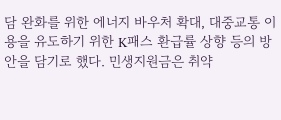담 완화를 위한 에너지 바우처 확대, 대중교통 이용을 유도하기 위한 K패스 환급률 상향 등의 방안을 담기로 했다. 민생지원금은 취약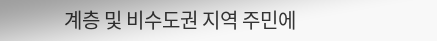계층 및 비수도권 지역 주민에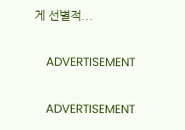게 선별적...

    ADVERTISEMENT

    ADVERTISEMENT